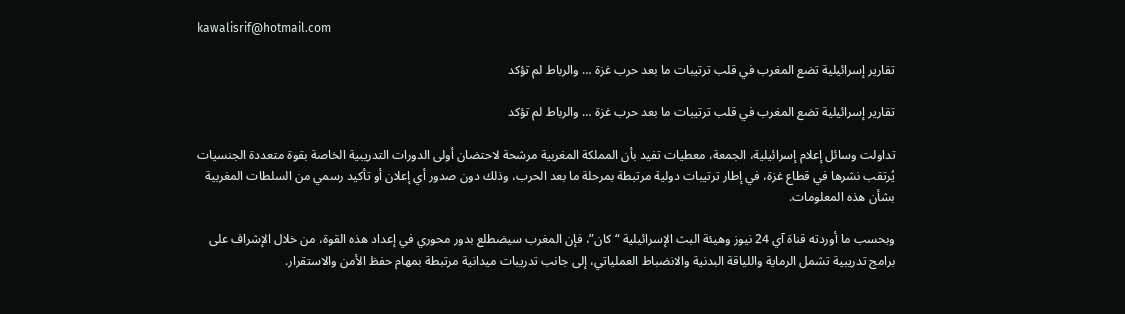kawalisrif@hotmail.com

تقارير إسرائيلية تضع المغرب في قلب ترتيبات ما بعد حرب غزة … والرباط لم تؤكد

تقارير إسرائيلية تضع المغرب في قلب ترتيبات ما بعد حرب غزة … والرباط لم تؤكد

تداولت وسائل إعلام إسرائيلية، الجمعة، معطيات تفيد بأن المملكة المغربية مرشحة لاحتضان أولى الدورات التدريبية الخاصة بقوة متعددة الجنسيات يُرتقب نشرها في قطاع غزة، في إطار ترتيبات دولية مرتبطة بمرحلة ما بعد الحرب، وذلك دون صدور أي إعلان أو تأكيد رسمي من السلطات المغربية بشأن هذه المعلومات.

وبحسب ما أوردته قناة آي 24 نيوز وهيئة البث الإسرائيلية “كان”، فإن المغرب سيضطلع بدور محوري في إعداد هذه القوة، من خلال الإشراف على برامج تدريبية تشمل الرماية واللياقة البدنية والانضباط العملياتي، إلى جانب تدريبات ميدانية مرتبطة بمهام حفظ الأمن والاستقرار.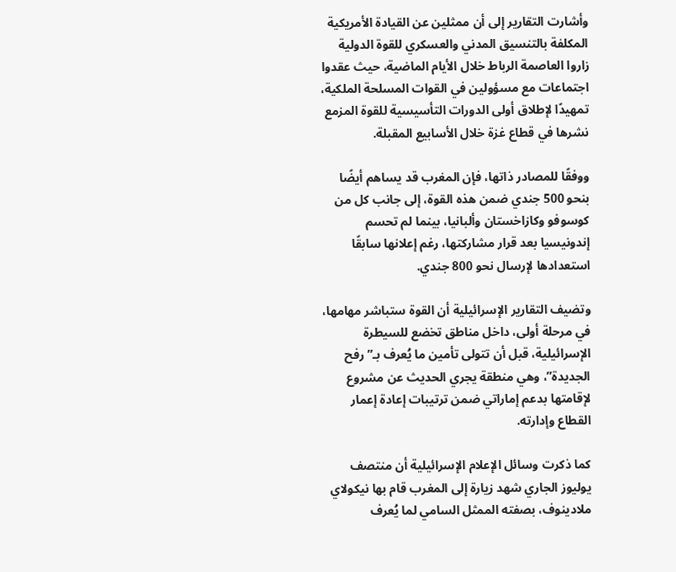وأشارت التقارير إلى أن ممثلين عن القيادة الأمريكية المكلفة بالتنسيق المدني والعسكري للقوة الدولية زاروا العاصمة الرباط خلال الأيام الماضية، حيث عقدوا اجتماعات مع مسؤولين في القوات المسلحة الملكية، تمهيدًا لإطلاق أولى الدورات التأسيسية للقوة المزمع نشرها في قطاع غزة خلال الأسابيع المقبلة.

ووفقًا للمصادر ذاتها، فإن المغرب قد يساهم أيضًا بنحو 500 جندي ضمن هذه القوة، إلى جانب كل من كوسوفو وكازاخستان وألبانيا، بينما لم تحسم إندونيسيا بعد قرار مشاركتها، رغم إعلانها سابقًا استعدادها لإرسال نحو 800 جندي.

وتضيف التقارير الإسرائيلية أن القوة ستباشر مهامها، في مرحلة أولى، داخل مناطق تخضع للسيطرة الإسرائيلية، قبل أن تتولى تأمين ما يُعرف بـ”رفح الجديدة”، وهي منطقة يجري الحديث عن مشروع لإقامتها بدعم إماراتي ضمن ترتيبات إعادة إعمار القطاع وإدارته.

كما ذكرت وسائل الإعلام الإسرائيلية أن منتصف يوليوز الجاري شهد زيارة إلى المغرب قام بها نيكولاي ملادينوف، بصفته الممثل السامي لما يُعرف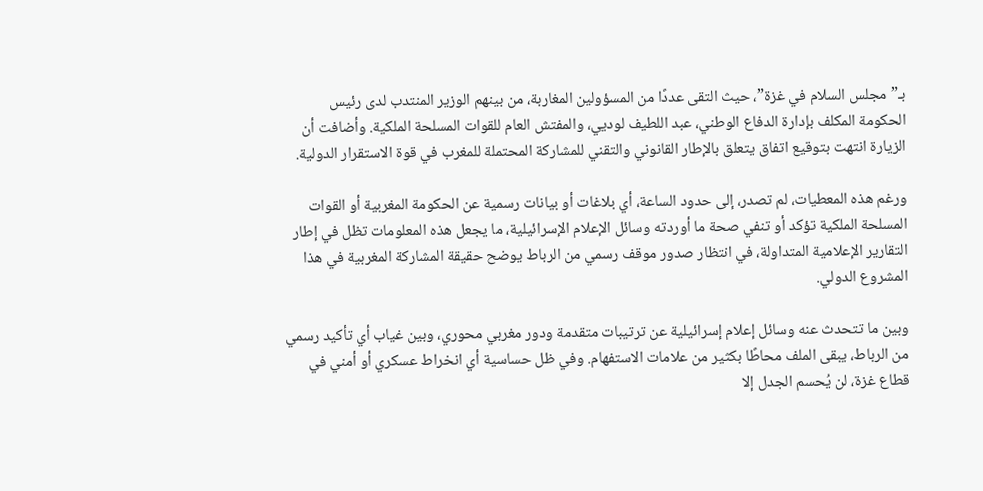بـ”مجلس السلام في غزة”، حيث التقى عددًا من المسؤولين المغاربة، من بينهم الوزير المنتدب لدى رئيس الحكومة المكلف بإدارة الدفاع الوطني، عبد اللطيف لوديي، والمفتش العام للقوات المسلحة الملكية. وأضافت أن الزيارة انتهت بتوقيع اتفاق يتعلق بالإطار القانوني والتقني للمشاركة المحتملة للمغرب في قوة الاستقرار الدولية.

ورغم هذه المعطيات، لم تصدر، إلى حدود الساعة، أي بلاغات أو بيانات رسمية عن الحكومة المغربية أو القوات المسلحة الملكية تؤكد أو تنفي صحة ما أوردته وسائل الإعلام الإسرائيلية، ما يجعل هذه المعلومات تظل في إطار التقارير الإعلامية المتداولة، في انتظار صدور موقف رسمي من الرباط يوضح حقيقة المشاركة المغربية في هذا المشروع الدولي.

وبين ما تتحدث عنه وسائل إعلام إسرائيلية عن ترتيبات متقدمة ودور مغربي محوري، وبين غياب أي تأكيد رسمي من الرباط، يبقى الملف محاطًا بكثير من علامات الاستفهام. وفي ظل حساسية أي انخراط عسكري أو أمني في قطاع غزة، لن يُحسم الجدل إلا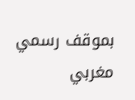بموقف رسمي مغربي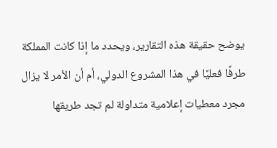يوضح حقيقة هذه التقارير، ويحدد ما إذا كانت المملكة طرفًا فعليًا في هذا المشروع الدولي، أم أن الأمر لا يزال مجرد معطيات إعلامية متداولة لم تجد طريقها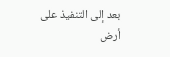بعد إلى التنفيذ على أرض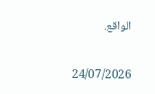الواقع.

24/07/2026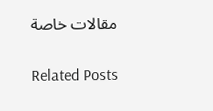مقالات خاصة

Related Posts